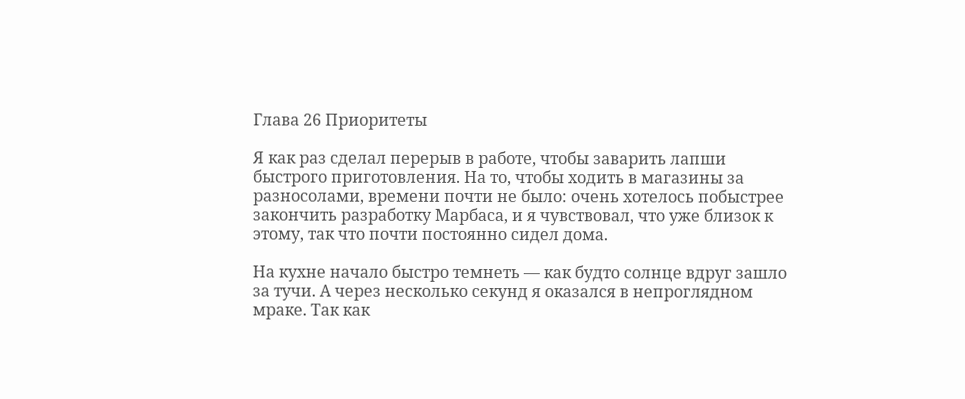Глава 26 Приоритеты

Я как раз сделал перерыв в работе, чтобы заварить лапши быстрого приготовления. На то, чтобы ходить в магазины за разносолами, времени почти не было: очень хотелось побыстрее закончить разработку Марбаса, и я чувствовал, что уже близок к этому, так что почти постоянно сидел дома.

На кухне начало быстро темнеть — как будто солнце вдруг зашло за тучи. А через несколько секунд я оказался в непроглядном мраке. Так как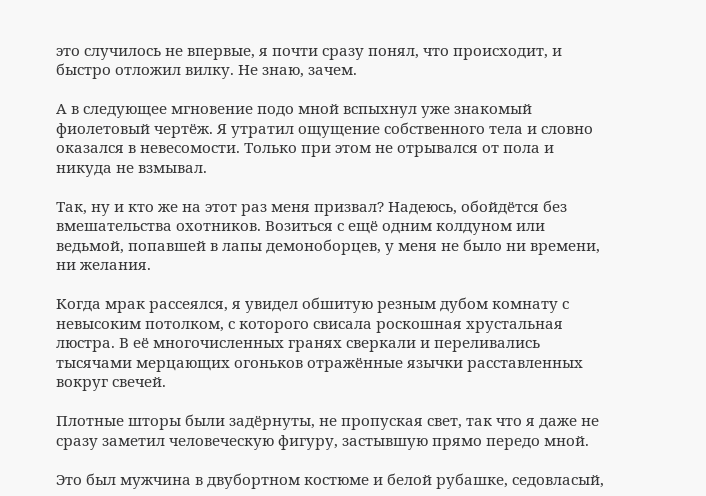это случилось не впервые, я почти сразу понял, что происходит, и быстро отложил вилку. Не знаю, зачем.

А в следующее мгновение подо мной вспыхнул уже знакомый фиолетовый чертёж. Я утратил ощущение собственного тела и словно оказался в невесомости. Только при этом не отрывался от пола и никуда не взмывал.

Так, ну и кто же на этот раз меня призвал? Надеюсь, обойдётся без вмешательства охотников. Возиться с ещё одним колдуном или ведьмой, попавшей в лапы демоноборцев, у меня не было ни времени, ни желания.

Когда мрак рассеялся, я увидел обшитую резным дубом комнату с невысоким потолком, с которого свисала роскошная хрустальная люстра. В её многочисленных гранях сверкали и переливались тысячами мерцающих огоньков отражённые язычки расставленных вокруг свечей.

Плотные шторы были задёрнуты, не пропуская свет, так что я даже не сразу заметил человеческую фигуру, застывшую прямо передо мной.

Это был мужчина в двубортном костюме и белой рубашке, седовласый,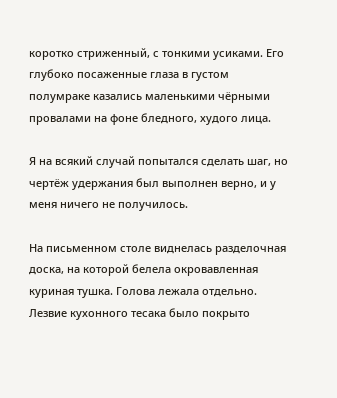коротко стриженный, с тонкими усиками. Его глубоко посаженные глаза в густом полумраке казались маленькими чёрными провалами на фоне бледного, худого лица.

Я на всякий случай попытался сделать шаг, но чертёж удержания был выполнен верно, и у меня ничего не получилось.

На письменном столе виднелась разделочная доска, на которой белела окровавленная куриная тушка. Голова лежала отдельно. Лезвие кухонного тесака было покрыто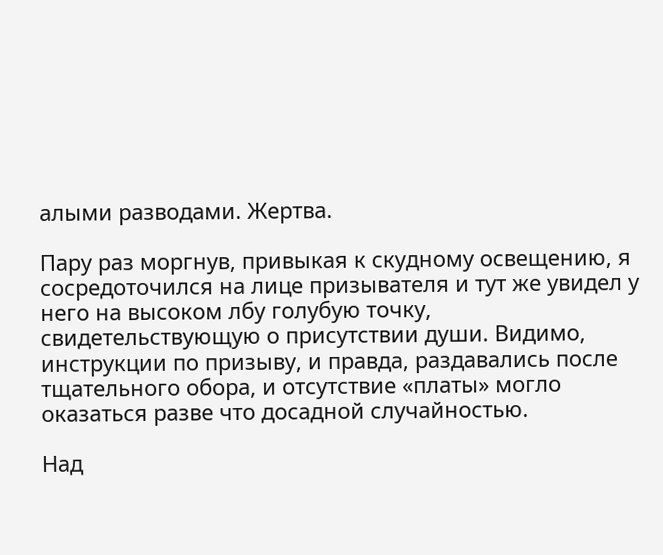алыми разводами. Жертва.

Пару раз моргнув, привыкая к скудному освещению, я сосредоточился на лице призывателя и тут же увидел у него на высоком лбу голубую точку, свидетельствующую о присутствии души. Видимо, инструкции по призыву, и правда, раздавались после тщательного обора, и отсутствие «платы» могло оказаться разве что досадной случайностью.

Над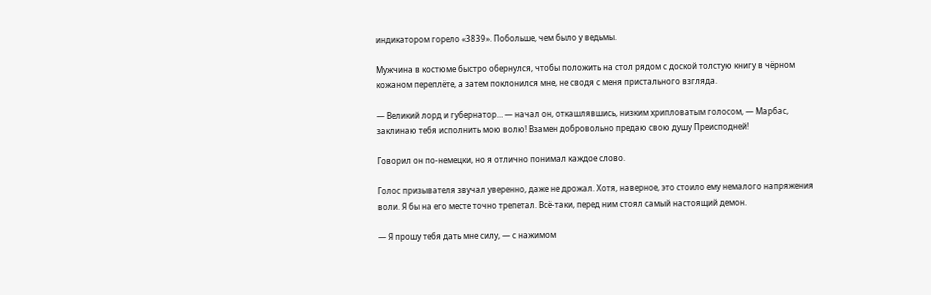индикатором горело «3839». Побольше, чем было у ведьмы.

Мужчина в костюме быстро обернулся, чтобы положить на стол рядом с доской толстую книгу в чёрном кожаном переплёте, а затем поклонился мне, не сводя с меня пристального взгляда.

— Великий лорд и губернатор… — начал он, откашлявшись, низким хрипловатым голосом, — Марбас, заклинаю тебя исполнить мою волю! Взамен добровольно предаю свою душу Преисподней!

Говорил он по-немецки, но я отлично понимал каждое слово.

Голос призывателя звучал уверенно, даже не дрожал. Хотя, наверное, это стоило ему немалого напряжения воли. Я бы на его месте точно трепетал. Всё-таки, перед ним стоял самый настоящий демон.

— Я прошу тебя дать мне силу, — с нажимом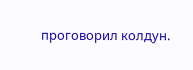проговорил колдун.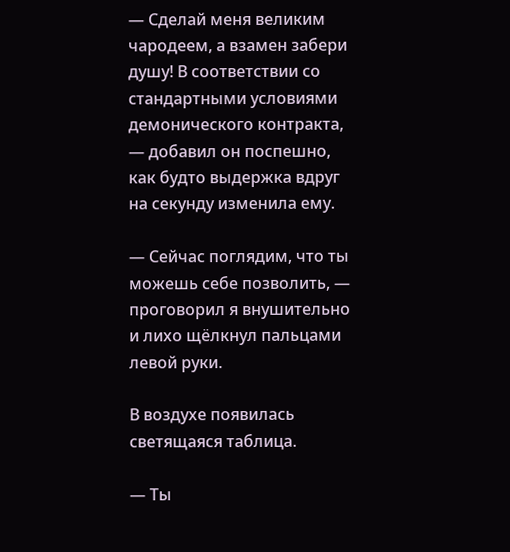— Сделай меня великим чародеем, а взамен забери душу! В соответствии со стандартными условиями демонического контракта, — добавил он поспешно, как будто выдержка вдруг на секунду изменила ему.

— Сейчас поглядим, что ты можешь себе позволить, — проговорил я внушительно и лихо щёлкнул пальцами левой руки.

В воздухе появилась светящаяся таблица.

— Ты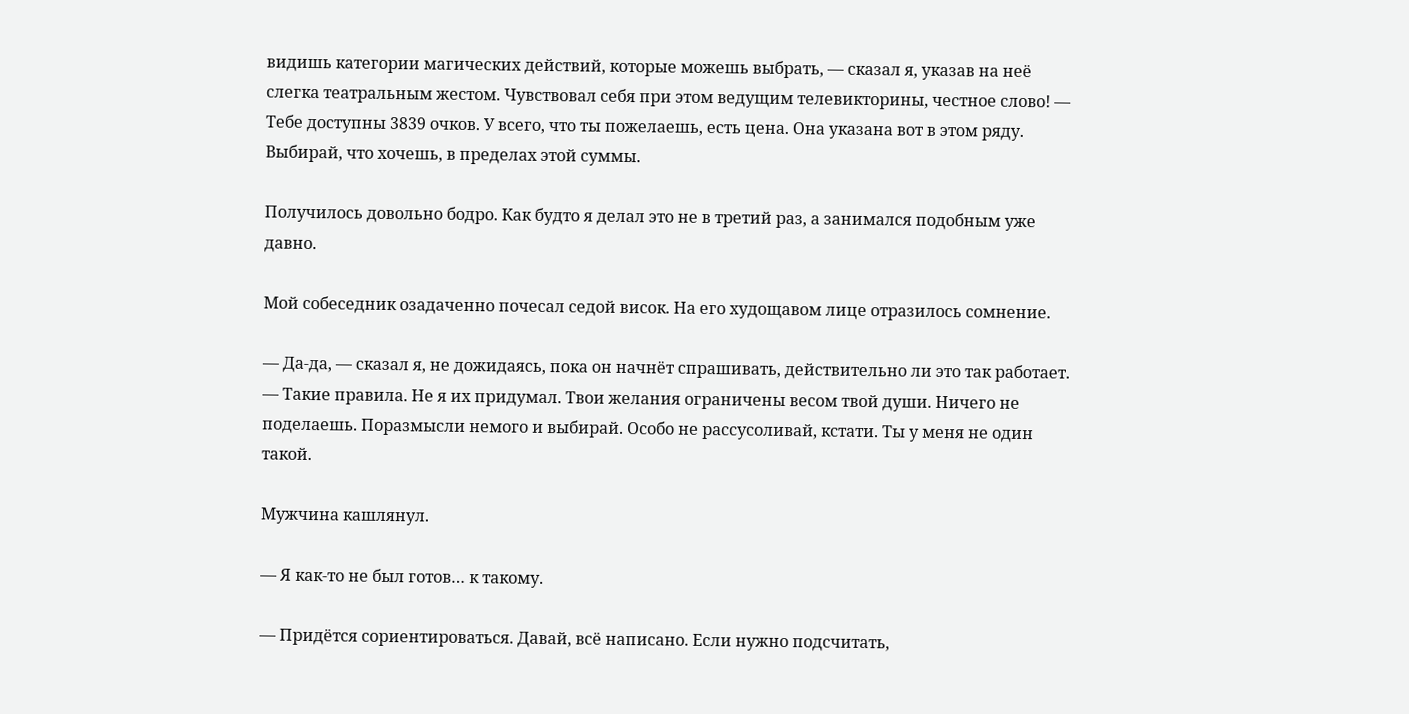видишь категории магических действий, которые можешь выбрать, — сказал я, указав на неё слегка театральным жестом. Чувствовал себя при этом ведущим телевикторины, честное слово! — Тебе доступны 3839 очков. У всего, что ты пожелаешь, есть цена. Она указана вот в этом ряду. Выбирай, что хочешь, в пределах этой суммы.

Получилось довольно бодро. Как будто я делал это не в третий раз, а занимался подобным уже давно.

Мой собеседник озадаченно почесал седой висок. На его худощавом лице отразилось сомнение.

— Да-да, — сказал я, не дожидаясь, пока он начнёт спрашивать, действительно ли это так работает. — Такие правила. Не я их придумал. Твои желания ограничены весом твой души. Ничего не поделаешь. Поразмысли немого и выбирай. Особо не рассусоливай, кстати. Ты у меня не один такой.

Мужчина кашлянул.

— Я как-то не был готов… к такому.

— Придётся сориентироваться. Давай, всё написано. Если нужно подсчитать,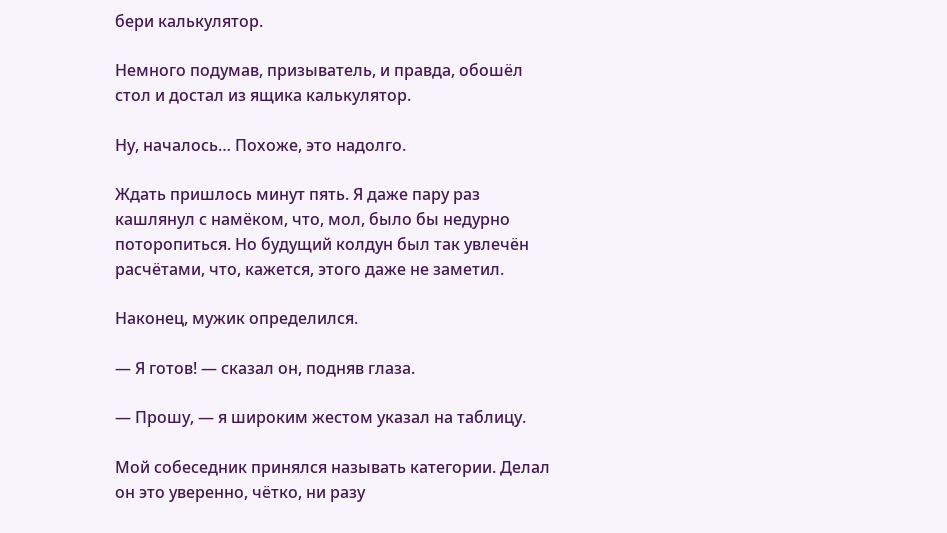бери калькулятор.

Немного подумав, призыватель, и правда, обошёл стол и достал из ящика калькулятор.

Ну, началось… Похоже, это надолго.

Ждать пришлось минут пять. Я даже пару раз кашлянул с намёком, что, мол, было бы недурно поторопиться. Но будущий колдун был так увлечён расчётами, что, кажется, этого даже не заметил.

Наконец, мужик определился.

— Я готов! — сказал он, подняв глаза.

— Прошу, — я широким жестом указал на таблицу.

Мой собеседник принялся называть категории. Делал он это уверенно, чётко, ни разу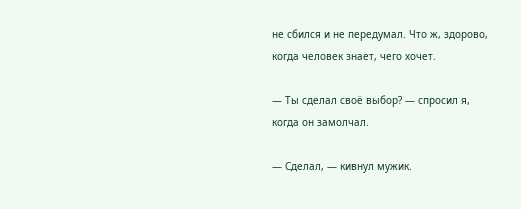не сбился и не передумал. Что ж, здорово, когда человек знает, чего хочет.

— Ты сделал своё выбор? — спросил я, когда он замолчал.

— Сделал, — кивнул мужик.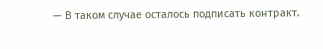— В таком случае осталось подписать контракт.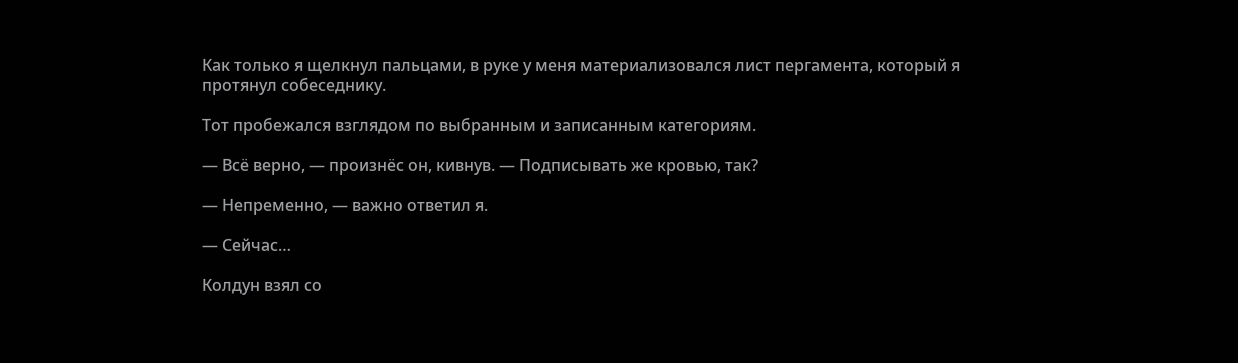Как только я щелкнул пальцами, в руке у меня материализовался лист пергамента, который я протянул собеседнику.

Тот пробежался взглядом по выбранным и записанным категориям.

— Всё верно, — произнёс он, кивнув. — Подписывать же кровью, так?

— Непременно, — важно ответил я.

— Сейчас…

Колдун взял со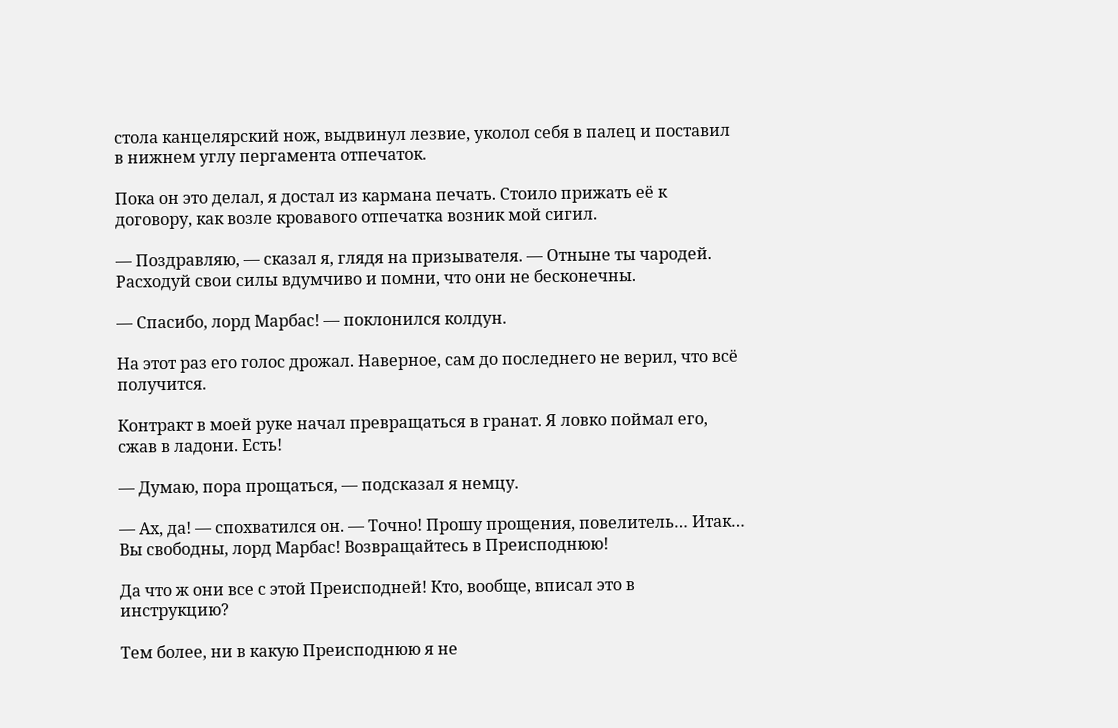стола канцелярский нож, выдвинул лезвие, уколол себя в палец и поставил в нижнем углу пергамента отпечаток.

Пока он это делал, я достал из кармана печать. Стоило прижать её к договору, как возле кровавого отпечатка возник мой сигил.

— Поздравляю, — сказал я, глядя на призывателя. — Отныне ты чародей. Расходуй свои силы вдумчиво и помни, что они не бесконечны.

— Спасибо, лорд Марбас! — поклонился колдун.

На этот раз его голос дрожал. Наверное, сам до последнего не верил, что всё получится.

Контракт в моей руке начал превращаться в гранат. Я ловко поймал его, сжав в ладони. Есть!

— Думаю, пора прощаться, — подсказал я немцу.

— Ах, да! — спохватился он. — Точно! Прошу прощения, повелитель… Итак… Вы свободны, лорд Марбас! Возвращайтесь в Преисподнюю!

Да что ж они все с этой Преисподней! Кто, вообще, вписал это в инструкцию?

Тем более, ни в какую Преисподнюю я не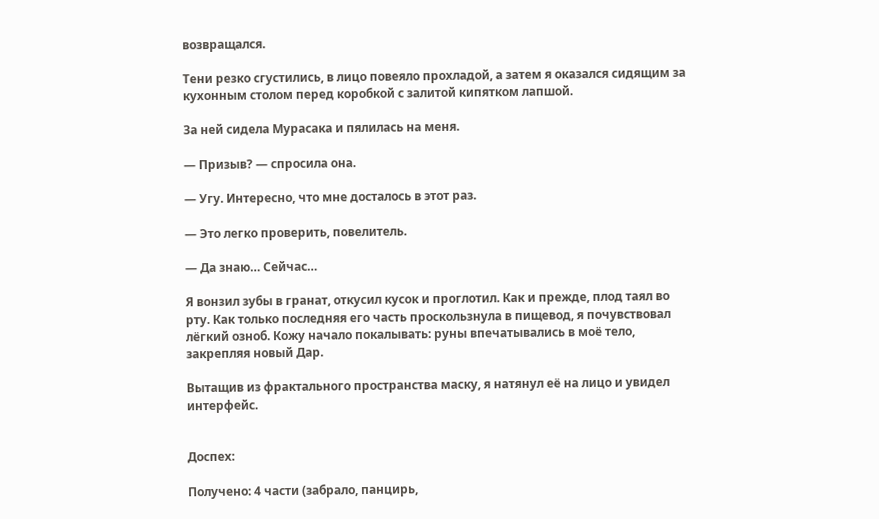возвращался.

Тени резко сгустились, в лицо повеяло прохладой, а затем я оказался сидящим за кухонным столом перед коробкой с залитой кипятком лапшой.

За ней сидела Мурасака и пялилась на меня.

— Призыв? — спросила она.

— Угу. Интересно, что мне досталось в этот раз.

— Это легко проверить, повелитель.

— Да знаю… Сейчас…

Я вонзил зубы в гранат, откусил кусок и проглотил. Как и прежде, плод таял во рту. Как только последняя его часть проскользнула в пищевод, я почувствовал лёгкий озноб. Кожу начало покалывать: руны впечатывались в моё тело, закрепляя новый Дар.

Вытащив из фрактального пространства маску, я натянул её на лицо и увидел интерфейс.


Доспех:

Получено: 4 части (забрало, панцирь,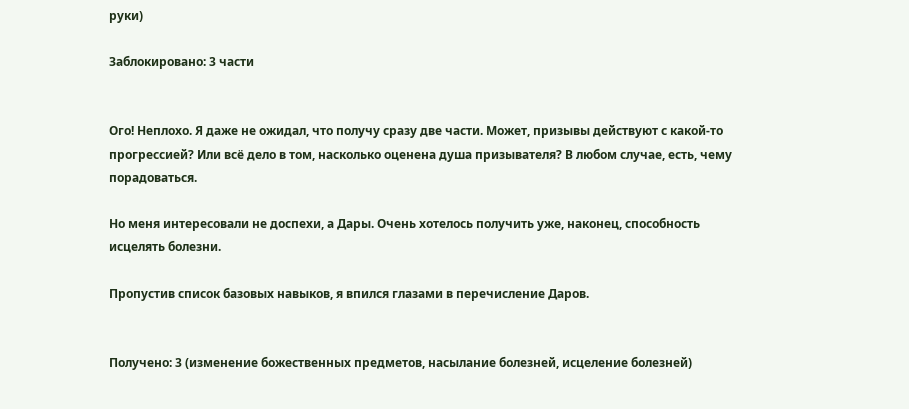руки)

Заблокировано: 3 части


Ого! Неплохо. Я даже не ожидал, что получу сразу две части. Может, призывы действуют с какой-то прогрессией? Или всё дело в том, насколько оценена душа призывателя? В любом случае, есть, чему порадоваться.

Но меня интересовали не доспехи, а Дары. Очень хотелось получить уже, наконец, способность исцелять болезни.

Пропустив список базовых навыков, я впился глазами в перечисление Даров.


Получено: 3 (изменение божественных предметов, насылание болезней, исцеление болезней)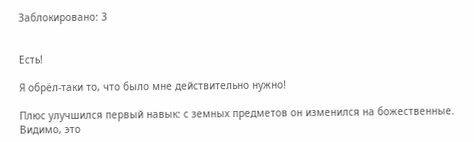Заблокировано: 3


Есть!

Я обрёл-таки то, что было мне действительно нужно!

Плюс улучшился первый навык: с земных предметов он изменился на божественные. Видимо, это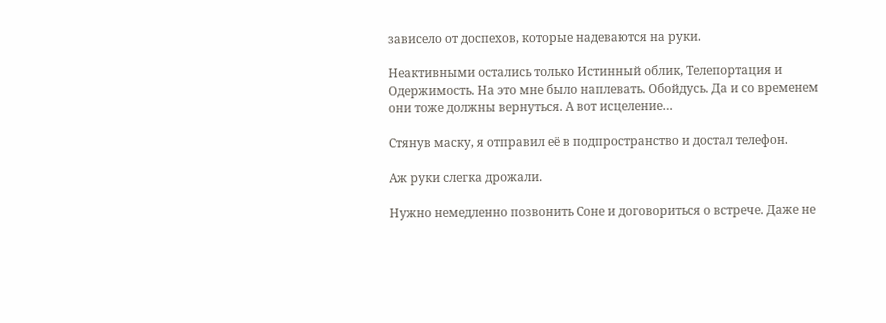зависело от доспехов, которые надеваются на руки.

Неактивными остались только Истинный облик, Телепортация и Одержимость. На это мне было наплевать. Обойдусь. Да и со временем они тоже должны вернуться. А вот исцеление…

Стянув маску, я отправил её в подпространство и достал телефон.

Аж руки слегка дрожали.

Нужно немедленно позвонить Соне и договориться о встрече. Даже не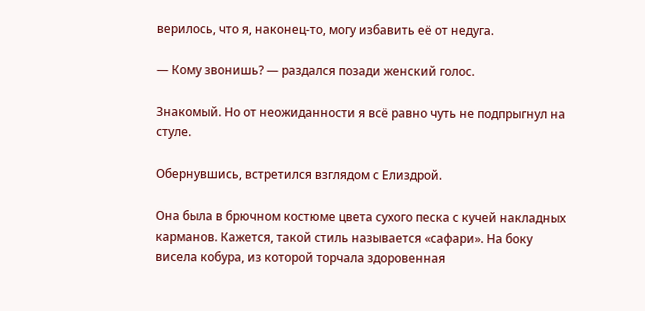верилось, что я, наконец-то, могу избавить её от недуга.

— Кому звонишь? — раздался позади женский голос.

Знакомый. Но от неожиданности я всё равно чуть не подпрыгнул на стуле.

Обернувшись, встретился взглядом с Елиздрой.

Она была в брючном костюме цвета сухого песка с кучей накладных карманов. Кажется, такой стиль называется «сафари». На боку висела кобура, из которой торчала здоровенная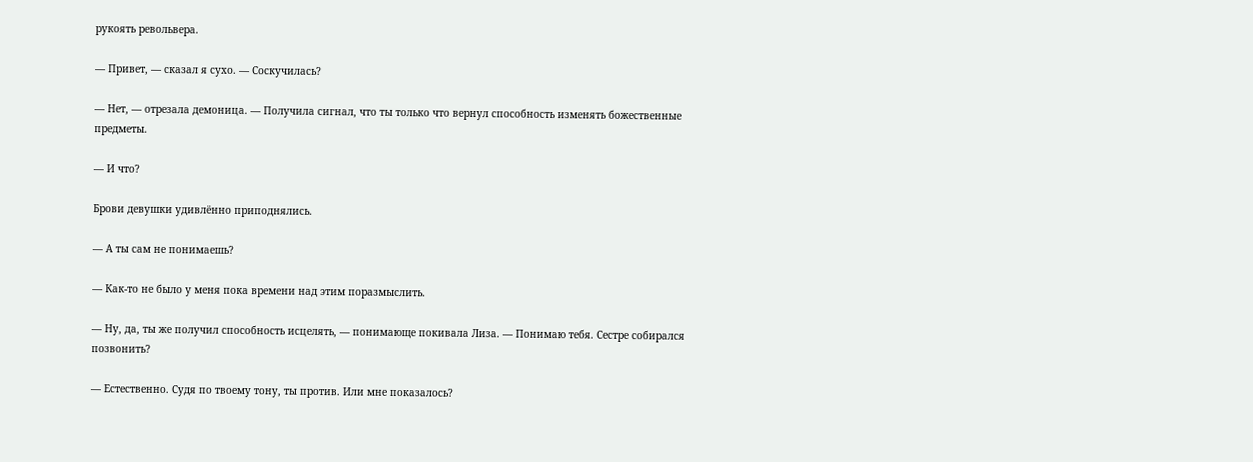рукоять револьвера.

— Привет, — сказал я сухо. — Соскучилась?

— Нет, — отрезала демоница. — Получила сигнал, что ты только что вернул способность изменять божественные предметы.

— И что?

Брови девушки удивлённо приподнялись.

— А ты сам не понимаешь?

— Как-то не было у меня пока времени над этим поразмыслить.

— Ну, да, ты же получил способность исцелять, — понимающе покивала Лиза. — Понимаю тебя. Сестре собирался позвонить?

— Естественно. Судя по твоему тону, ты против. Или мне показалось?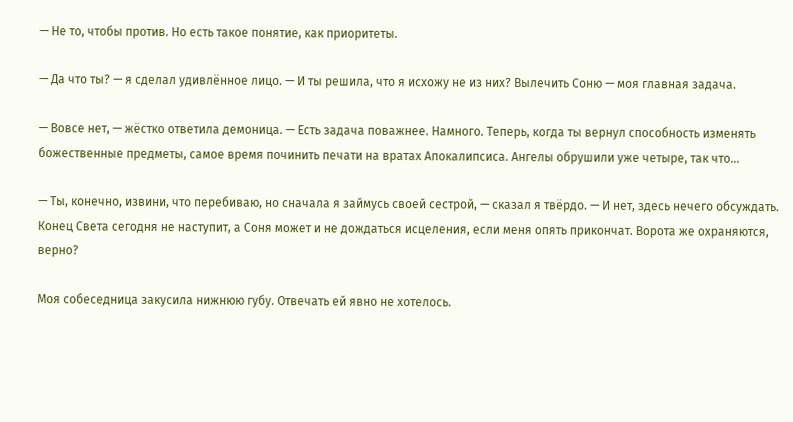— Не то, чтобы против. Но есть такое понятие, как приоритеты.

— Да что ты? — я сделал удивлённое лицо. — И ты решила, что я исхожу не из них? Вылечить Соню — моя главная задача.

— Вовсе нет, — жёстко ответила демоница. — Есть задача поважнее. Намного. Теперь, когда ты вернул способность изменять божественные предметы, самое время починить печати на вратах Апокалипсиса. Ангелы обрушили уже четыре, так что…

— Ты, конечно, извини, что перебиваю, но сначала я займусь своей сестрой, — сказал я твёрдо. — И нет, здесь нечего обсуждать. Конец Света сегодня не наступит, а Соня может и не дождаться исцеления, если меня опять прикончат. Ворота же охраняются, верно?

Моя собеседница закусила нижнюю губу. Отвечать ей явно не хотелось.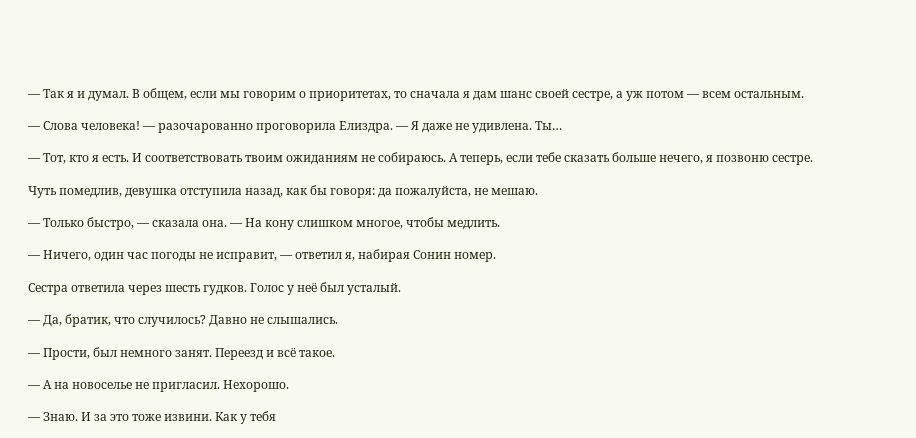— Так я и думал. В общем, если мы говорим о приоритетах, то сначала я дам шанс своей сестре, а уж потом — всем остальным.

— Слова человека! — разочарованно проговорила Елиздра. — Я даже не удивлена. Ты…

— Тот, кто я есть. И соответствовать твоим ожиданиям не собираюсь. А теперь, если тебе сказать больше нечего, я позвоню сестре.

Чуть помедлив, девушка отступила назад, как бы говоря: да пожалуйста, не мешаю.

— Только быстро, — сказала она. — На кону слишком многое, чтобы медлить.

— Ничего, один час погоды не исправит, — ответил я, набирая Сонин номер.

Сестра ответила через шесть гудков. Голос у неё был усталый.

— Да, братик, что случилось? Давно не слышались.

— Прости, был немного занят. Переезд и всё такое.

— А на новоселье не пригласил. Нехорошо.

— Знаю. И за это тоже извини. Как у тебя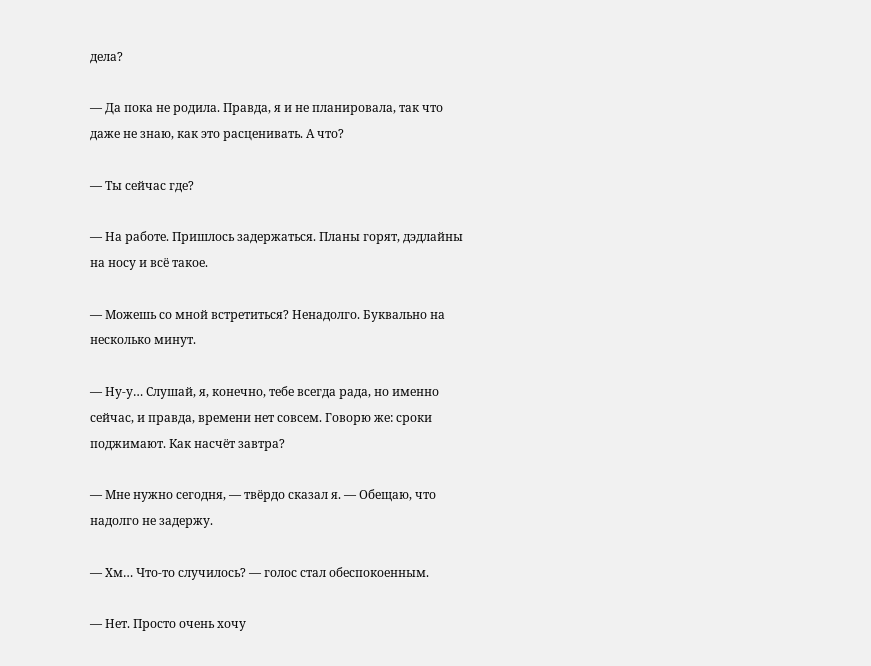дела?

— Да пока не родила. Правда, я и не планировала, так что даже не знаю, как это расценивать. А что?

— Ты сейчас где?

— На работе. Пришлось задержаться. Планы горят, дэдлайны на носу и всё такое.

— Можешь со мной встретиться? Ненадолго. Буквально на несколько минут.

— Ну-у… Слушай, я, конечно, тебе всегда рада, но именно сейчас, и правда, времени нет совсем. Говорю же: сроки поджимают. Как насчёт завтра?

— Мне нужно сегодня, — твёрдо сказал я. — Обещаю, что надолго не задержу.

— Хм… Что-то случилось? — голос стал обеспокоенным.

— Нет. Просто очень хочу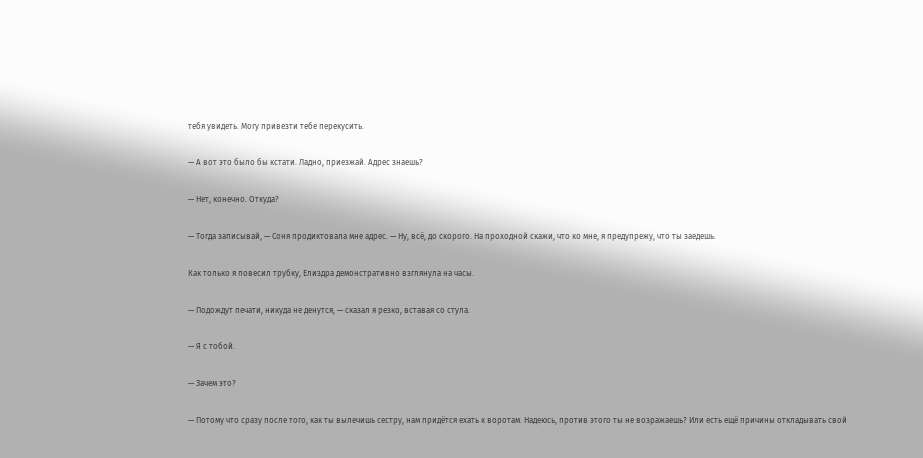тебя увидеть. Могу привезти тебе перекусить.

— А вот это было бы кстати. Ладно, приезжай. Адрес знаешь?

— Нет, конечно. Откуда?

— Тогда записывай, — Соня продиктовала мне адрес. — Ну, всё, до скорого. На проходной скажи, что ко мне, я предупрежу, что ты заедешь.

Как только я повесил трубку, Елиздра демонстративно взглянула на часы.

— Подождут печати, никуда не денутся, — сказал я резко, вставая со стула.

— Я с тобой.

— Зачем это?

— Потому что сразу после того, как ты вылечишь сестру, нам придётся ехать к воротам. Надеюсь, против этого ты не возражаешь? Или есть ещё причины откладывать свой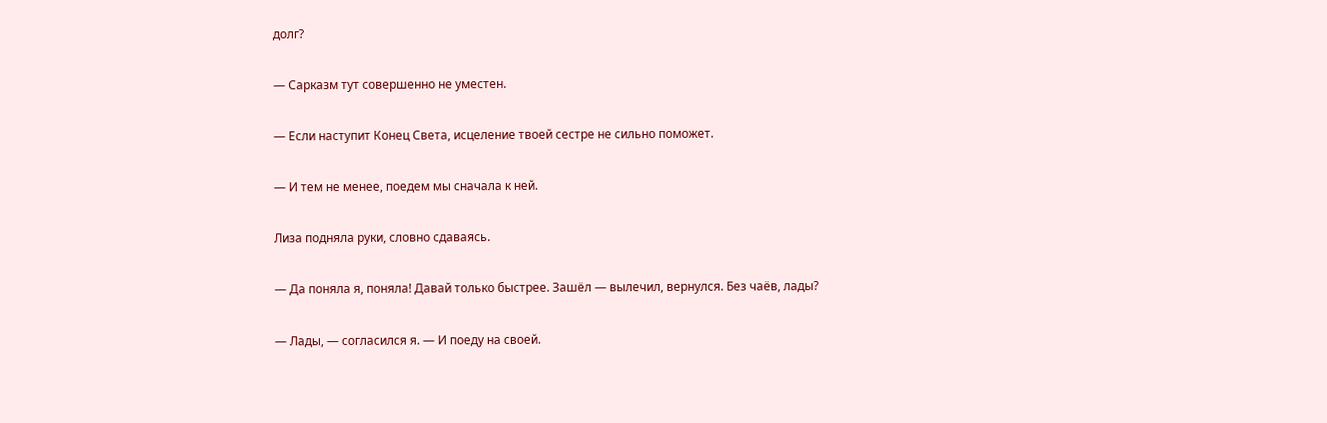долг?

— Сарказм тут совершенно не уместен.

— Если наступит Конец Света, исцеление твоей сестре не сильно поможет.

— И тем не менее, поедем мы сначала к ней.

Лиза подняла руки, словно сдаваясь.

— Да поняла я, поняла! Давай только быстрее. Зашёл — вылечил, вернулся. Без чаёв, лады?

— Лады, — согласился я. — И поеду на своей.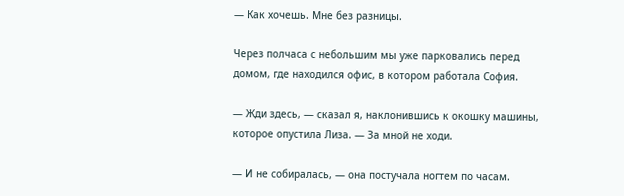— Как хочешь. Мне без разницы.

Через полчаса с небольшим мы уже парковались перед домом, где находился офис, в котором работала София.

— Жди здесь, — сказал я, наклонившись к окошку машины, которое опустила Лиза. — За мной не ходи.

— И не собиралась, — она постучала ногтем по часам.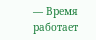— Время работает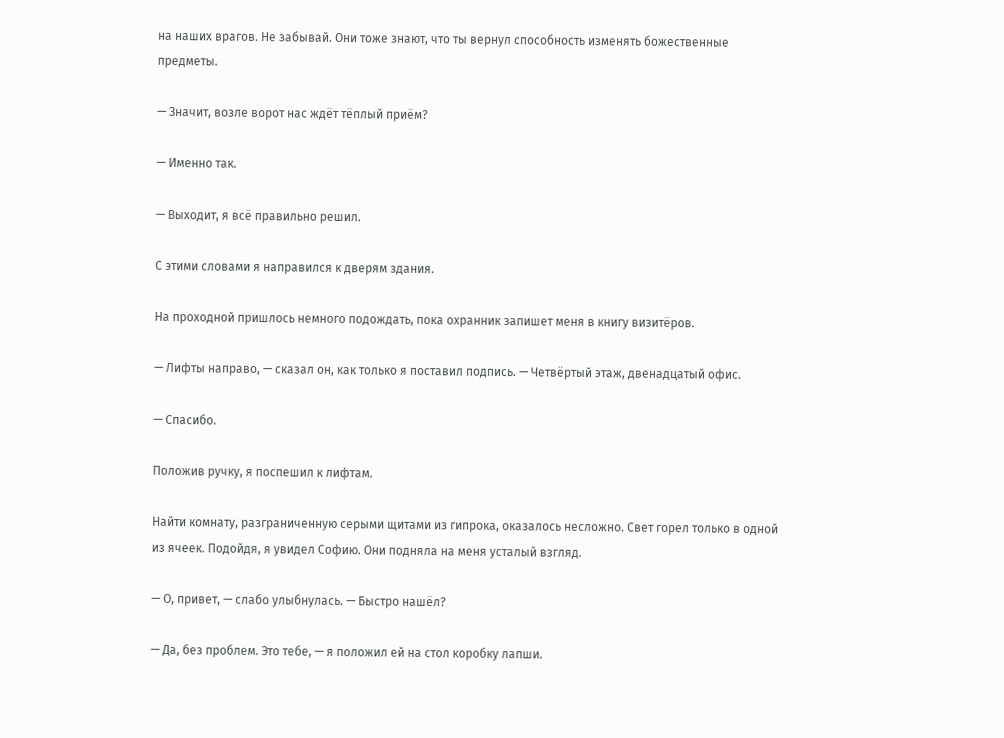на наших врагов. Не забывай. Они тоже знают, что ты вернул способность изменять божественные предметы.

— Значит, возле ворот нас ждёт тёплый приём?

— Именно так.

— Выходит, я всё правильно решил.

С этими словами я направился к дверям здания.

На проходной пришлось немного подождать, пока охранник запишет меня в книгу визитёров.

— Лифты направо, — сказал он, как только я поставил подпись. — Четвёртый этаж, двенадцатый офис.

— Спасибо.

Положив ручку, я поспешил к лифтам.

Найти комнату, разграниченную серыми щитами из гипрока, оказалось несложно. Свет горел только в одной из ячеек. Подойдя, я увидел Софию. Они подняла на меня усталый взгляд.

— О, привет, — слабо улыбнулась. — Быстро нашёл?

— Да, без проблем. Это тебе, — я положил ей на стол коробку лапши.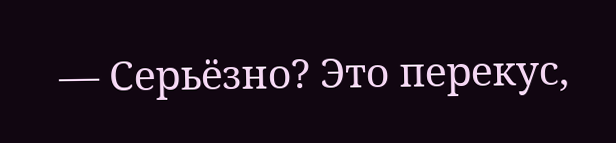— Серьёзно? Это перекус,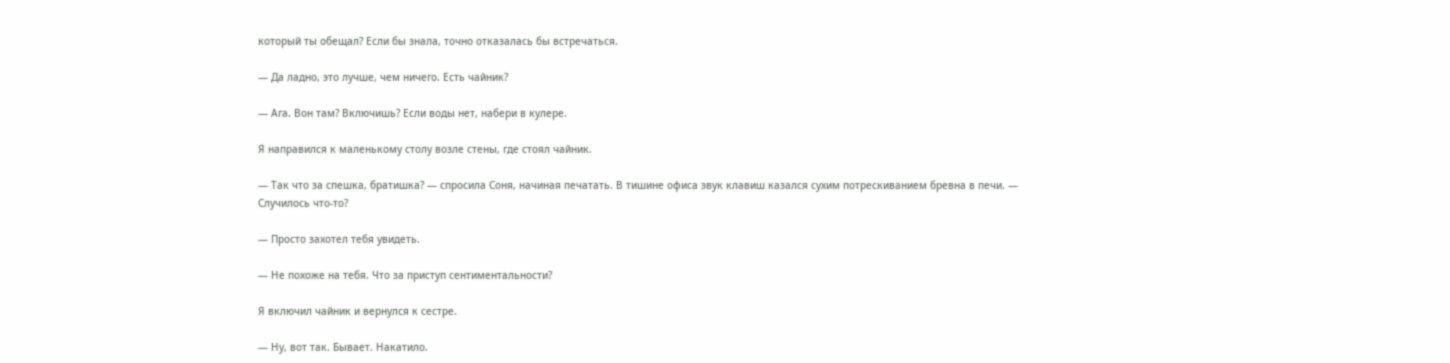который ты обещал? Если бы знала, точно отказалась бы встречаться.

— Да ладно, это лучше, чем ничего. Есть чайник?

— Ага. Вон там? Включишь? Если воды нет, набери в кулере.

Я направился к маленькому столу возле стены, где стоял чайник.

— Так что за спешка, братишка? — спросила Соня, начиная печатать. В тишине офиса звук клавиш казался сухим потрескиванием бревна в печи. — Случилось что-то?

— Просто захотел тебя увидеть.

— Не похоже на тебя. Что за приступ сентиментальности?

Я включил чайник и вернулся к сестре.

— Ну, вот так. Бывает. Накатило.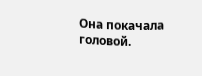Она покачала головой.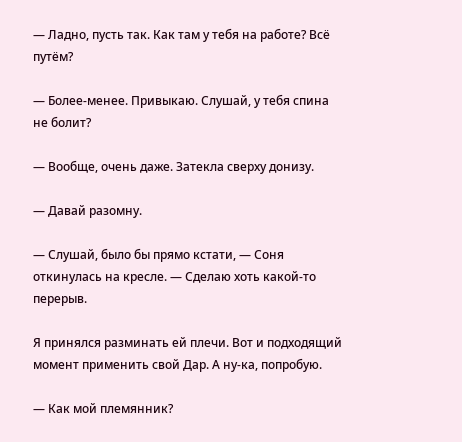— Ладно, пусть так. Как там у тебя на работе? Всё путём?

— Более-менее. Привыкаю. Слушай, у тебя спина не болит?

— Вообще, очень даже. Затекла сверху донизу.

— Давай разомну.

— Слушай, было бы прямо кстати, — Соня откинулась на кресле. — Сделаю хоть какой-то перерыв.

Я принялся разминать ей плечи. Вот и подходящий момент применить свой Дар. А ну-ка, попробую.

— Как мой племянник?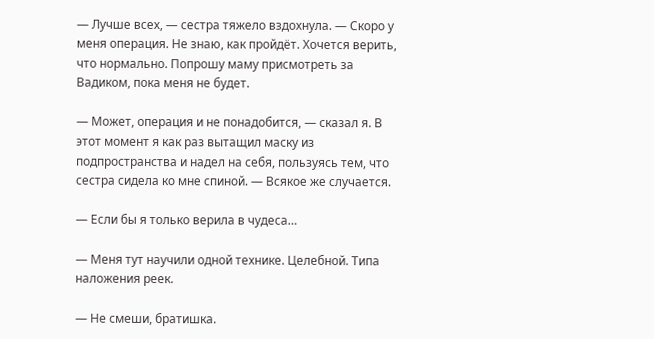— Лучше всех, — сестра тяжело вздохнула. — Скоро у меня операция. Не знаю, как пройдёт. Хочется верить, что нормально. Попрошу маму присмотреть за Вадиком, пока меня не будет.

— Может, операция и не понадобится, — сказал я. В этот момент я как раз вытащил маску из подпространства и надел на себя, пользуясь тем, что сестра сидела ко мне спиной. — Всякое же случается.

— Если бы я только верила в чудеса…

— Меня тут научили одной технике. Целебной. Типа наложения реек.

— Не смеши, братишка.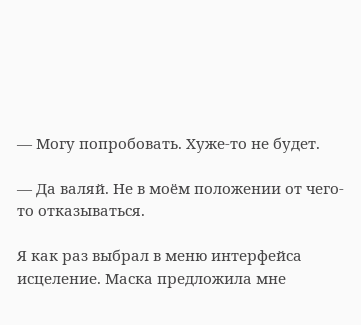— Могу попробовать. Хуже-то не будет.

— Да валяй. Не в моём положении от чего-то отказываться.

Я как раз выбрал в меню интерфейса исцеление. Маска предложила мне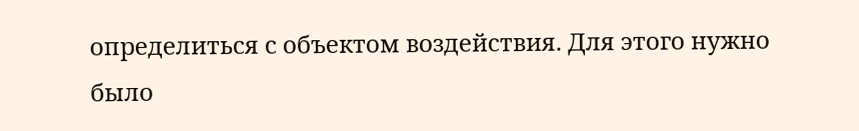определиться с объектом воздействия. Для этого нужно было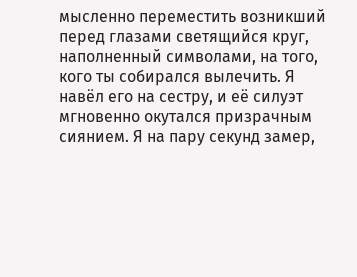мысленно переместить возникший перед глазами светящийся круг, наполненный символами, на того, кого ты собирался вылечить. Я навёл его на сестру, и её силуэт мгновенно окутался призрачным сиянием. Я на пару секунд замер,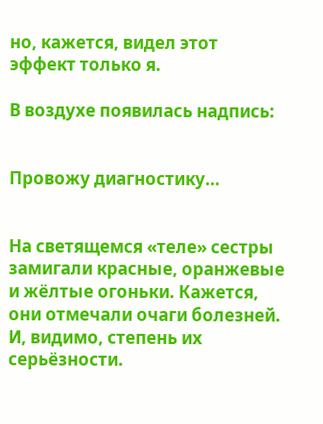но, кажется, видел этот эффект только я.

В воздухе появилась надпись:


Провожу диагностику…


На светящемся «теле» сестры замигали красные, оранжевые и жёлтые огоньки. Кажется, они отмечали очаги болезней. И, видимо, степень их серьёзности.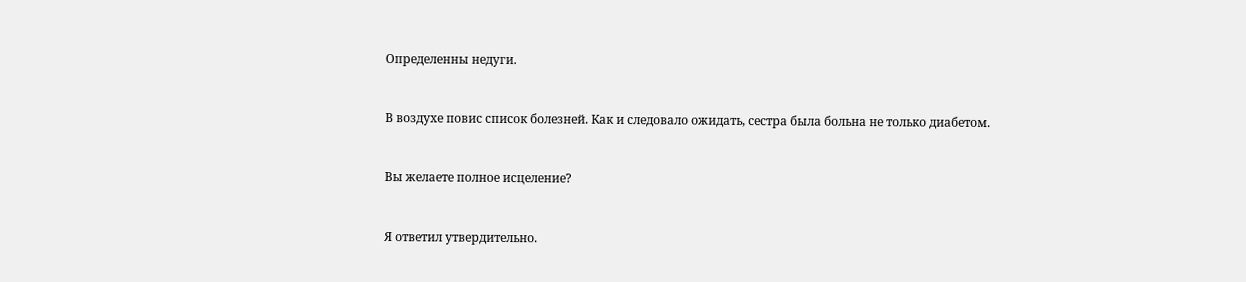Определенны недуги.


В воздухе повис список болезней. Как и следовало ожидать, сестра была больна не только диабетом.


Вы желаете полное исцеление?


Я ответил утвердительно.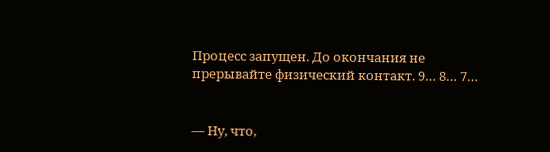Процесс запущен. До окончания не прерывайте физический контакт. 9… 8… 7…


— Ну, что,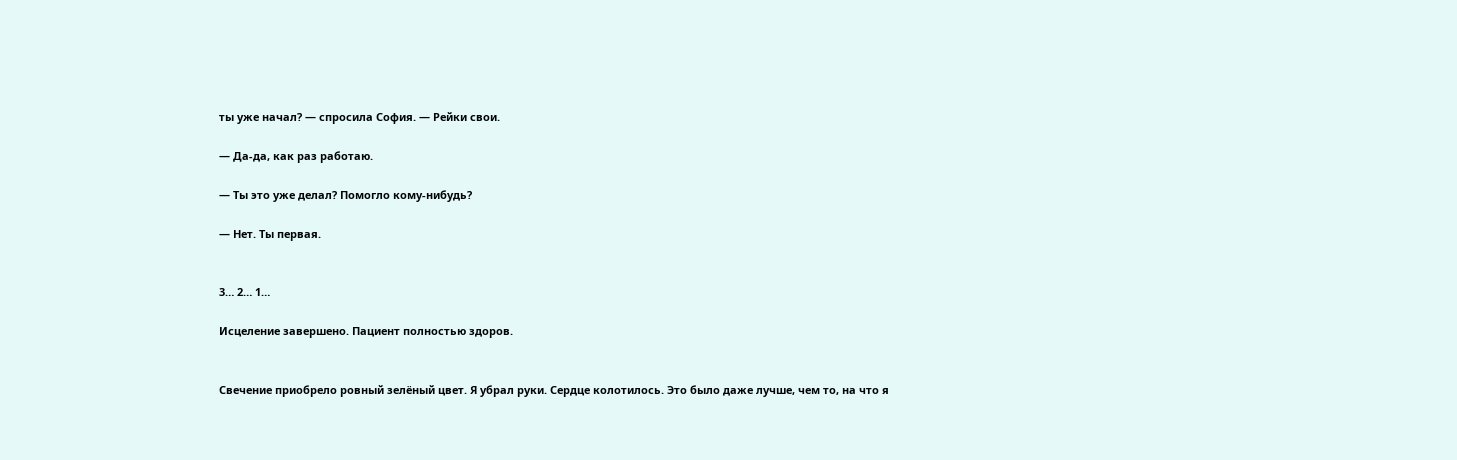ты уже начал? — спросила София. — Рейки свои.

— Да-да, как раз работаю.

— Ты это уже делал? Помогло кому-нибудь?

— Нет. Ты первая.


3… 2… 1…

Исцеление завершено. Пациент полностью здоров.


Свечение приобрело ровный зелёный цвет. Я убрал руки. Сердце колотилось. Это было даже лучше, чем то, на что я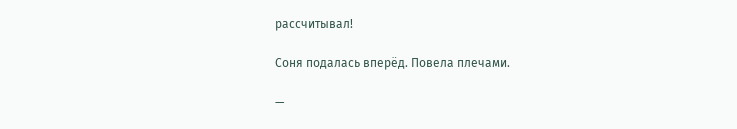рассчитывал!

Соня подалась вперёд. Повела плечами.

—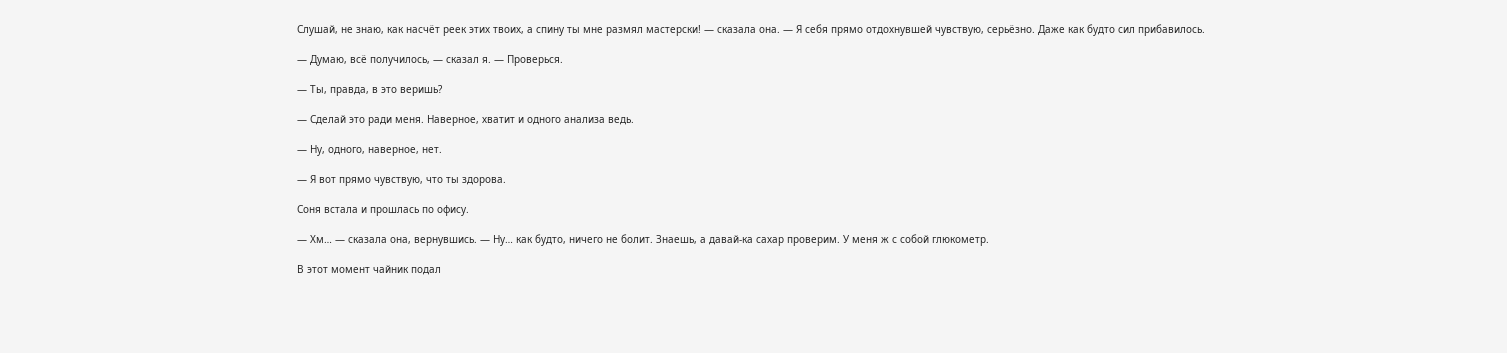Слушай, не знаю, как насчёт реек этих твоих, а спину ты мне размял мастерски! — сказала она. — Я себя прямо отдохнувшей чувствую, серьёзно. Даже как будто сил прибавилось.

— Думаю, всё получилось, — сказал я. — Проверься.

— Ты, правда, в это веришь?

— Сделай это ради меня. Наверное, хватит и одного анализа ведь.

— Ну, одного, наверное, нет.

— Я вот прямо чувствую, что ты здорова.

Соня встала и прошлась по офису.

— Хм… — сказала она, вернувшись. — Ну… как будто, ничего не болит. Знаешь, а давай-ка сахар проверим. У меня ж с собой глюкометр.

В этот момент чайник подал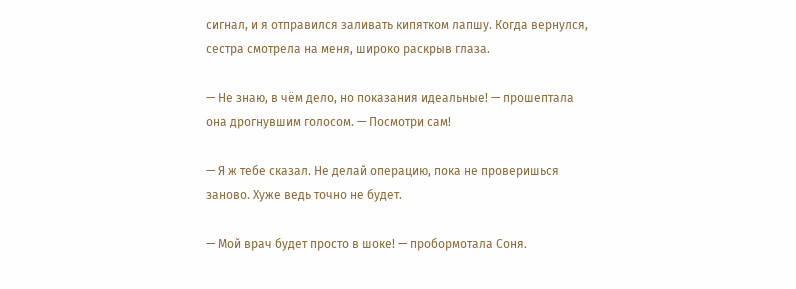сигнал, и я отправился заливать кипятком лапшу. Когда вернулся, сестра смотрела на меня, широко раскрыв глаза.

— Не знаю, в чём дело, но показания идеальные! — прошептала она дрогнувшим голосом. — Посмотри сам!

— Я ж тебе сказал. Не делай операцию, пока не проверишься заново. Хуже ведь точно не будет.

— Мой врач будет просто в шоке! — пробормотала Соня.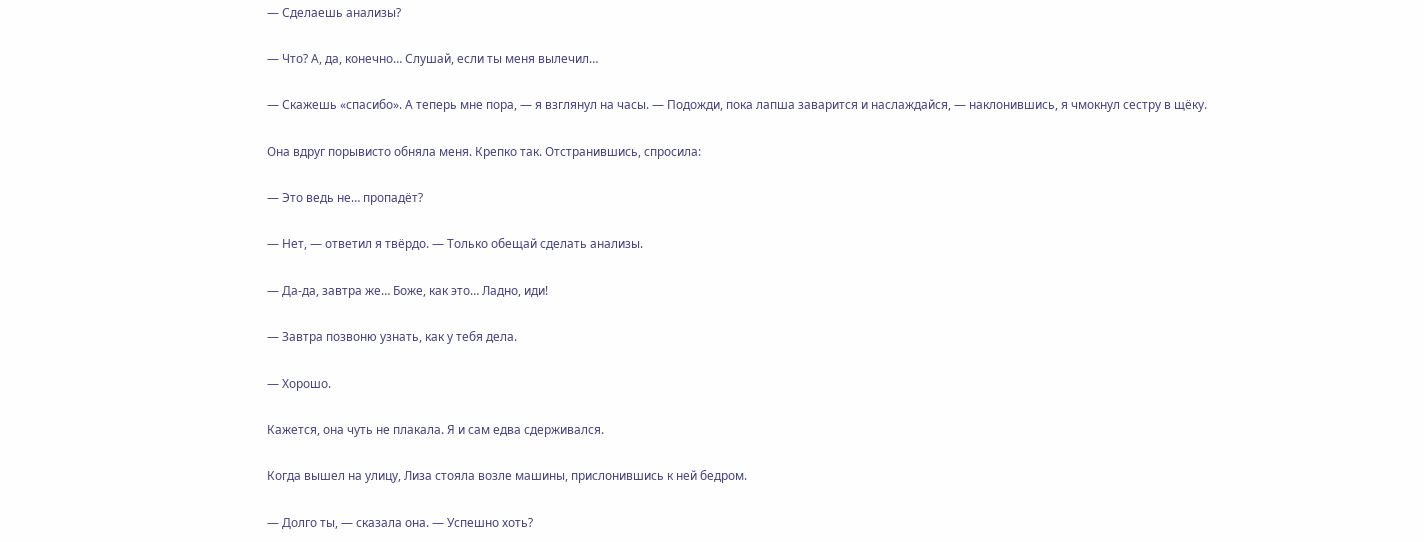— Сделаешь анализы?

— Что? А, да, конечно… Слушай, если ты меня вылечил…

— Скажешь «спасибо». А теперь мне пора, — я взглянул на часы. — Подожди, пока лапша заварится и наслаждайся, — наклонившись, я чмокнул сестру в щёку.

Она вдруг порывисто обняла меня. Крепко так. Отстранившись, спросила:

— Это ведь не… пропадёт?

— Нет, — ответил я твёрдо. — Только обещай сделать анализы.

— Да-да, завтра же… Боже, как это… Ладно, иди!

— Завтра позвоню узнать, как у тебя дела.

— Хорошо.

Кажется, она чуть не плакала. Я и сам едва сдерживался.

Когда вышел на улицу, Лиза стояла возле машины, прислонившись к ней бедром.

— Долго ты, — сказала она. — Успешно хоть?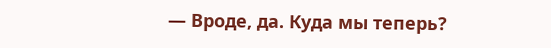— Вроде, да. Куда мы теперь?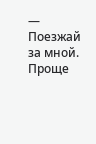— Поезжай за мной. Проще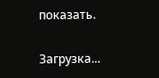показать.

Загрузка...